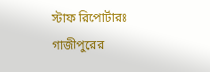স্টাফ রিপোর্টারঃ গাজীপুরের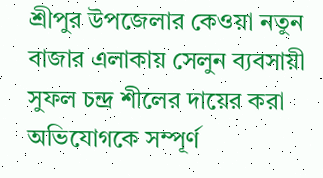শ্রীপুর উপজেলার কেওয়া নতুন বাজার এলাকায় সেলুন ব্যবসায়ী সুফল চন্দ্র শীলের দায়ের করা অভিযোগকে সম্পূর্ণ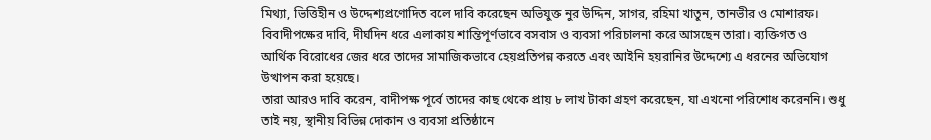মিথ্যা, ভিত্তিহীন ও উদ্দেশ্যপ্রণোদিত বলে দাবি করেছেন অভিযুক্ত নুর উদ্দিন, সাগর, রহিমা খাতুন, তানভীর ও মোশারফ।
বিবাদীপক্ষের দাবি, দীর্ঘদিন ধরে এলাকায় শান্তিপূর্ণভাবে বসবাস ও ব্যবসা পরিচালনা করে আসছেন তারা। ব্যক্তিগত ও আর্থিক বিরোধের জের ধরে তাদের সামাজিকভাবে হেয়প্রতিপন্ন করতে এবং আইনি হয়রানির উদ্দেশ্যে এ ধরনের অভিযোগ উত্থাপন করা হয়েছে।
তারা আরও দাবি করেন, বাদীপক্ষ পূর্বে তাদের কাছ থেকে প্রায় ৮ লাখ টাকা গ্রহণ করেছেন, যা এখনো পরিশোধ করেননি। শুধু তাই নয়, স্থানীয় বিভিন্ন দোকান ও ব্যবসা প্রতিষ্ঠানে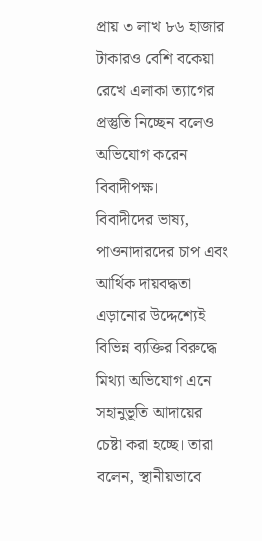প্রায় ৩ লাখ ৮৬ হাজার টাকারও বেশি বকেয়া রেখে এলাকা ত্যাগের প্রস্তুতি নিচ্ছেন বলেও অভিযোগ করেন বিবাদীপক্ষ।
বিবাদীদের ভাষ্য, পাওনাদারদের চাপ এবং আর্থিক দায়বদ্ধতা এড়ানোর উদ্দেশ্যেই বিভিন্ন ব্যক্তির বিরুদ্ধে মিথ্যা অভিযোগ এনে সহানুভূতি আদায়ের চেষ্টা করা হচ্ছে। তারা বলেন, স্থানীয়ভাবে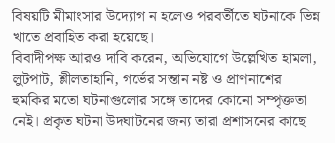বিষয়টি মীমাংসার উদ্যোগ ন হলেও পরবর্তীতে ঘটনাকে ভিন্ন খাতে প্রবাহিত করা হয়েছে।
বিবাদীপক্ষ আরও দাবি করেন, অভিযোগে উল্লেখিত হামলা, লুটপাট, শ্লীলতাহানি, গর্ভের সন্তান নষ্ট ও প্রাণনাশের হুমকির মতো ঘটনাগুলোর সঙ্গে তাদের কোনো সম্পৃক্ততা নেই। প্রকৃত ঘটনা উদঘাটনের জন্য তারা প্রশাসনের কাছে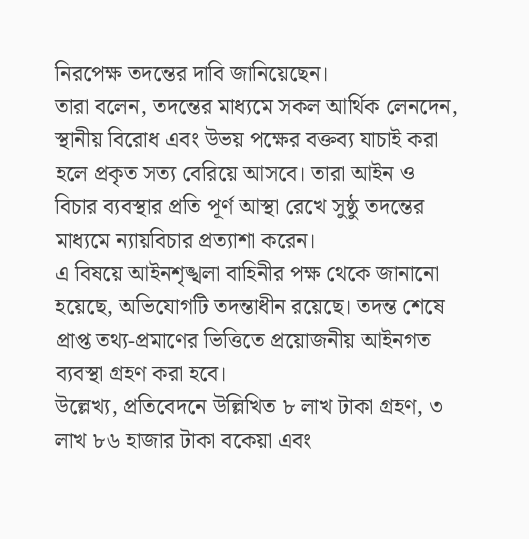নিরপেক্ষ তদন্তের দাবি জানিয়েছেন।
তারা বলেন, তদন্তের মাধ্যমে সকল আর্থিক লেনদেন, স্থানীয় বিরোধ এবং উভয় পক্ষের বক্তব্য যাচাই করা হলে প্রকৃত সত্য বেরিয়ে আসবে। তারা আইন ও বিচার ব্যবস্থার প্রতি পূর্ণ আস্থা রেখে সুষ্ঠু তদন্তের মাধ্যমে ন্যায়বিচার প্রত্যাশা করেন।
এ বিষয়ে আইনশৃঙ্খলা বাহিনীর পক্ষ থেকে জানানো হয়েছে, অভিযোগটি তদন্তাধীন রয়েছে। তদন্ত শেষে প্রাপ্ত তথ্য-প্রমাণের ভিত্তিতে প্রয়োজনীয় আইনগত ব্যবস্থা গ্রহণ করা হবে।
উল্লেখ্য, প্রতিবেদনে উল্লিখিত ৮ লাখ টাকা গ্রহণ, ৩ লাখ ৮৬ হাজার টাকা বকেয়া এবং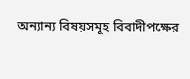অন্যান্য বিষয়সমূহ বিবাদীপক্ষের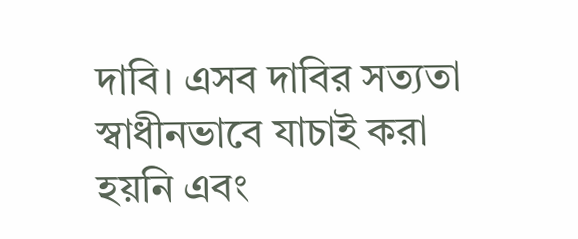দাবি। এসব দাবির সত্যতা স্বাধীনভাবে যাচাই করা হয়নি এবং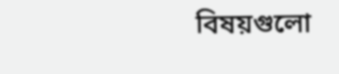বিষয়গুলো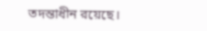তদন্তাধীন রয়েছে।